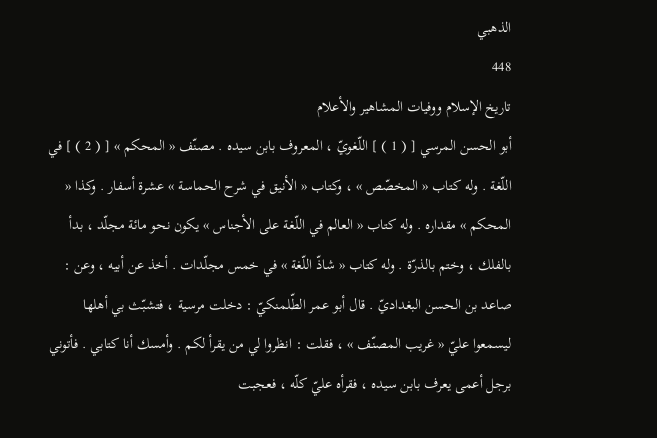الذهبي
448
تاريخ الإسلام ووفيات المشاهير والأعلام
أبو الحسن المرسي [ ( 1 ) ] اللّغويّ ، المعروف بابن سيده . مصنّف « المحكم » [ ( 2 ) ] في اللّغة . وله كتاب « المخصّص » ، وكتاب « الأنيق في شرح الحماسة » عشرة أسفار . وكذا « المحكم » مقداره . وله كتاب « العالم في اللّغة على الأجناس » يكون نحو مائة مجلّد ، بدأ بالفلك ، وختم بالذرّة . وله كتاب « شاذّ اللّغة » في خمس مجلّدات . أخذ عن أبيه ، وعن : صاعد بن الحسن البغداديّ . قال أبو عمر الطّلمنكيّ : دخلت مرسية ، فتشبّث بي أهلها ليسمعوا عليّ « غريب المصنّف » ، فقلت : انظروا لي من يقرأ لكم . وأمسك أنا كتابي . فأتوني برجل أعمى يعرف بابن سيده ، فقرأه عليّ كلّه ، فعجبت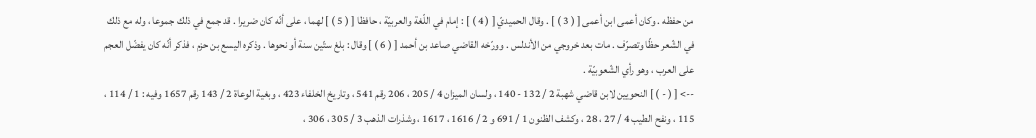من حفظه . وكان أعمى ابن أعمى [ ( 3 ) ] . وقال الحميديّ [ ( 4 ) ] : إمام في اللّغة والعربيّة ، حافظا [ ( 5 ) ] لهما ، على أنّه كان ضريرا . قد جمع في ذلك جموعا ، وله مع ذلك في الشّعر حظّا وتصرّف . مات بعد خروجي من الأندلس . وورّخه القاضي صاعد بن أحمد [ ( 6 ) ] وقال : بلغ ستّين سنة أو نحوها . وذكره اليسع بن حزم ، فذكر أنّه كان يفضّل العجم على العرب ، وهو رأي الشّعوبيّة .
--> [ ( - ) ] النحويين لابن قاضي شهبة 2 / 132 - 140 ، ولسان الميزان 4 / 205 ، 206 رقم 541 ، وتاريخ الخلفاء 423 ، وبغية الوعاة 2 / 143 رقم 1657 وفيه : 1 / 114 ، 115 ، ونفح الطيب 4 / 27 ، 28 ، وكشف الظنون 1 / 691 و 2 / 1616 ، 1617 ، وشذرات الذهب 3 / 305 ، 306 ،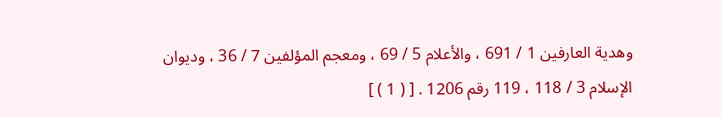وهدية العارفين 1 / 691 ، والأعلام 5 / 69 ، ومعجم المؤلفين 7 / 36 ، وديوان الإسلام 3 / 118 ، 119 رقم 1206 . [ ( 1 ) ]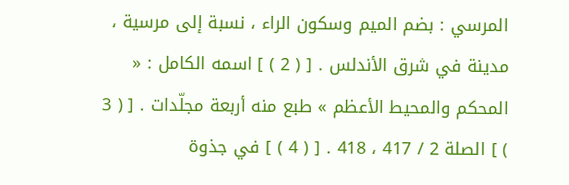المرسي : بضم الميم وسكون الراء ، نسبة إلى مرسية ، مدينة في شرق الأندلس . [ ( 2 ) ] اسمه الكامل : « المحكم والمحيط الأعظم » طبع منه أربعة مجلّدات . [ ( 3 ) ] الصلة 2 / 417 ، 418 . [ ( 4 ) ] في جذوة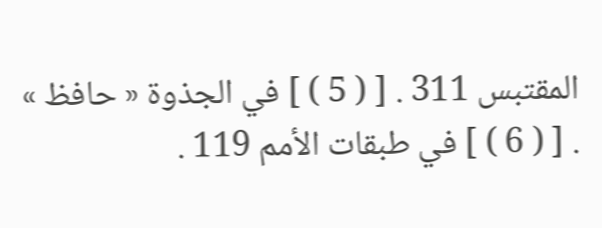المقتبس 311 . [ ( 5 ) ] في الجذوة « حافظ » . [ ( 6 ) ] في طبقات الأمم 119 .